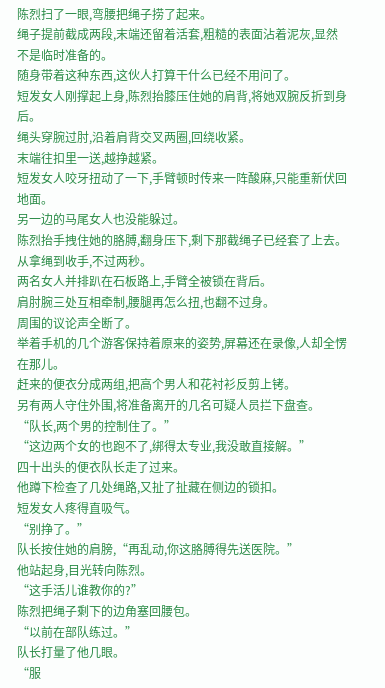陈烈扫了一眼,弯腰把绳子捞了起来。
绳子提前截成两段,末端还留着活套,粗糙的表面沾着泥灰,显然不是临时准备的。
随身带着这种东西,这伙人打算干什么已经不用问了。
短发女人刚撑起上身,陈烈抬膝压住她的肩背,将她双腕反折到身后。
绳头穿腕过肘,沿着肩背交叉两圈,回绕收紧。
末端往扣里一送,越挣越紧。
短发女人咬牙扭动了一下,手臂顿时传来一阵酸麻,只能重新伏回地面。
另一边的马尾女人也没能躲过。
陈烈抬手拽住她的胳膊,翻身压下,剩下那截绳子已经套了上去。
从拿绳到收手,不过两秒。
两名女人并排趴在石板路上,手臂全被锁在背后。
肩肘腕三处互相牵制,腰腿再怎么扭,也翻不过身。
周围的议论声全断了。
举着手机的几个游客保持着原来的姿势,屏幕还在录像,人却全愣在那儿。
赶来的便衣分成两组,把高个男人和花衬衫反剪上铐。
另有两人守住外围,将准备离开的几名可疑人员拦下盘查。
“队长,两个男的控制住了。”
“这边两个女的也跑不了,绑得太专业,我没敢直接解。”
四十出头的便衣队长走了过来。
他蹲下检查了几处绳路,又扯了扯藏在侧边的锁扣。
短发女人疼得直吸气。
“别挣了。”
队长按住她的肩膀,“再乱动,你这胳膊得先送医院。”
他站起身,目光转向陈烈。
“这手活儿谁教你的?”
陈烈把绳子剩下的边角塞回腰包。
“以前在部队练过。”
队长打量了他几眼。
“服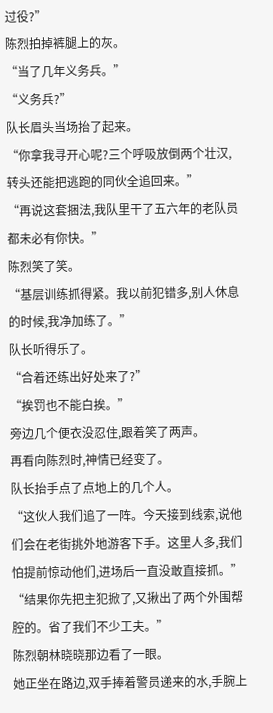过役?”
陈烈拍掉裤腿上的灰。
“当了几年义务兵。”
“义务兵?”
队长眉头当场抬了起来。
“你拿我寻开心呢?三个呼吸放倒两个壮汉,转头还能把逃跑的同伙全追回来。”
“再说这套捆法,我队里干了五六年的老队员都未必有你快。”
陈烈笑了笑。
“基层训练抓得紧。我以前犯错多,别人休息的时候,我净加练了。”
队长听得乐了。
“合着还练出好处来了?”
“挨罚也不能白挨。”
旁边几个便衣没忍住,跟着笑了两声。
再看向陈烈时,神情已经变了。
队长抬手点了点地上的几个人。
“这伙人我们追了一阵。今天接到线索,说他们会在老街挑外地游客下手。这里人多,我们怕提前惊动他们,进场后一直没敢直接抓。”
“结果你先把主犯掀了,又揪出了两个外围帮腔的。省了我们不少工夫。”
陈烈朝林晓晓那边看了一眼。
她正坐在路边,双手捧着警员递来的水,手腕上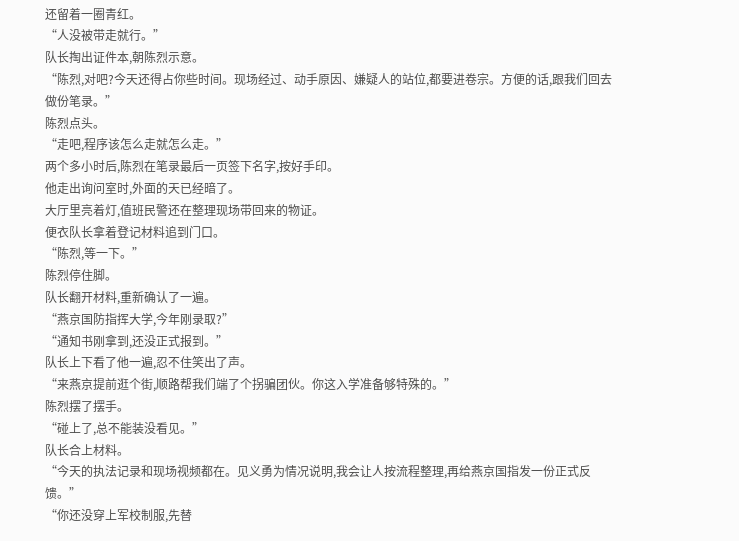还留着一圈青红。
“人没被带走就行。”
队长掏出证件本,朝陈烈示意。
“陈烈,对吧?今天还得占你些时间。现场经过、动手原因、嫌疑人的站位,都要进卷宗。方便的话,跟我们回去做份笔录。”
陈烈点头。
“走吧,程序该怎么走就怎么走。”
两个多小时后,陈烈在笔录最后一页签下名字,按好手印。
他走出询问室时,外面的天已经暗了。
大厅里亮着灯,值班民警还在整理现场带回来的物证。
便衣队长拿着登记材料追到门口。
“陈烈,等一下。”
陈烈停住脚。
队长翻开材料,重新确认了一遍。
“燕京国防指挥大学,今年刚录取?”
“通知书刚拿到,还没正式报到。”
队长上下看了他一遍,忍不住笑出了声。
“来燕京提前逛个街,顺路帮我们端了个拐骗团伙。你这入学准备够特殊的。”
陈烈摆了摆手。
“碰上了,总不能装没看见。”
队长合上材料。
“今天的执法记录和现场视频都在。见义勇为情况说明,我会让人按流程整理,再给燕京国指发一份正式反馈。”
“你还没穿上军校制服,先替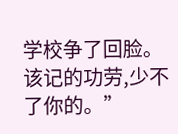学校争了回脸。该记的功劳,少不了你的。”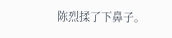陈烈揉了下鼻子。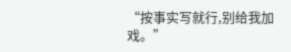“按事实写就行,别给我加戏。”